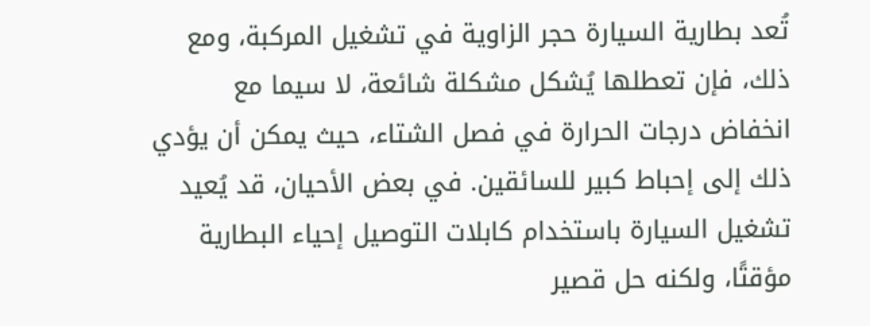تُعد بطارية السيارة حجر الزاوية في تشغيل المركبة، ومع ذلك، فإن تعطلها يُشكل مشكلة شائعة، لا سيما مع انخفاض درجات الحرارة في فصل الشتاء، حيث يمكن أن يؤدي ذلك إلى إحباط كبير للسائقين. في بعض الأحيان، قد يُعيد تشغيل السيارة باستخدام كابلات التوصيل إحياء البطارية مؤقتًا، ولكنه حل قصير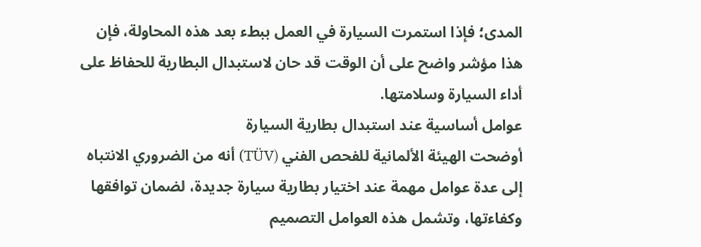المدى؛ فإذا استمرت السيارة في العمل ببطء بعد هذه المحاولة، فإن هذا مؤشر واضح على أن الوقت قد حان لاستبدال البطارية للحفاظ على أداء السيارة وسلامتها.
عوامل أساسية عند استبدال بطارية السيارة
أوضحت الهيئة الألمانية للفحص الفني (TÜV) أنه من الضروري الانتباه إلى عدة عوامل مهمة عند اختيار بطارية سيارة جديدة، لضمان توافقها وكفاءتها، وتشمل هذه العوامل التصميم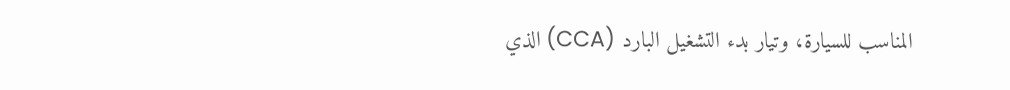المناسب للسيارة، وتيار بدء التشغيل البارد (CCA) الذي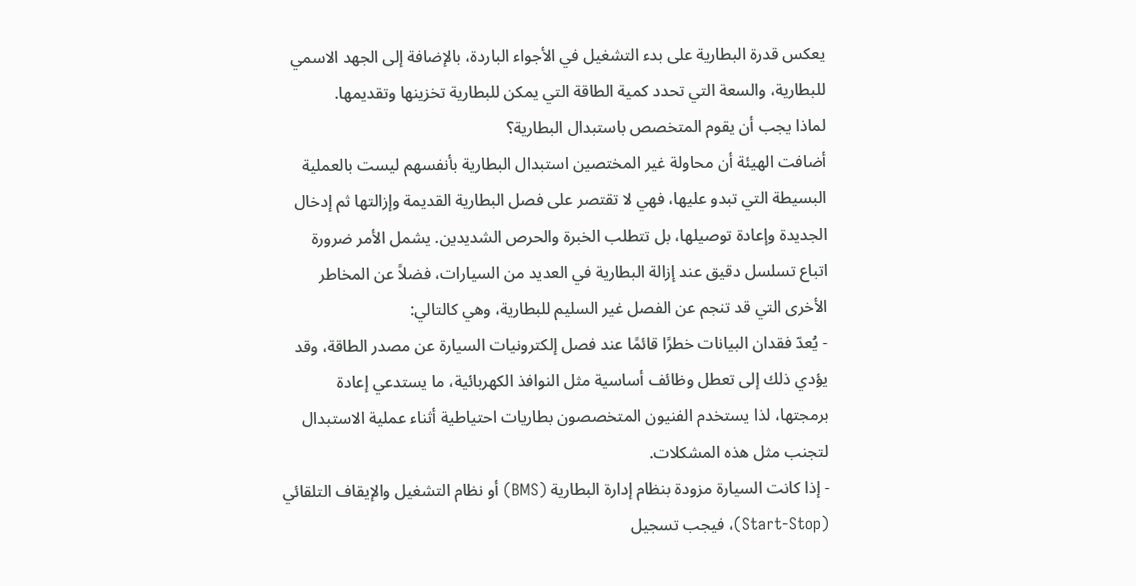يعكس قدرة البطارية على بدء التشغيل في الأجواء الباردة، بالإضافة إلى الجهد الاسمي للبطارية، والسعة التي تحدد كمية الطاقة التي يمكن للبطارية تخزينها وتقديمها.
لماذا يجب أن يقوم المتخصص باستبدال البطارية؟
أضافت الهيئة أن محاولة غير المختصين استبدال البطارية بأنفسهم ليست بالعملية البسيطة التي تبدو عليها، فهي لا تقتصر على فصل البطارية القديمة وإزالتها ثم إدخال الجديدة وإعادة توصيلها، بل تتطلب الخبرة والحرص الشديدين. يشمل الأمر ضرورة اتباع تسلسل دقيق عند إزالة البطارية في العديد من السيارات، فضلاً عن المخاطر الأخرى التي قد تنجم عن الفصل غير السليم للبطارية، وهي كالتالي:
- يُعدّ فقدان البيانات خطرًا قائمًا عند فصل إلكترونيات السيارة عن مصدر الطاقة، وقد يؤدي ذلك إلى تعطل وظائف أساسية مثل النوافذ الكهربائية، ما يستدعي إعادة برمجتها، لذا يستخدم الفنيون المتخصصون بطاريات احتياطية أثناء عملية الاستبدال لتجنب مثل هذه المشكلات.
- إذا كانت السيارة مزودة بنظام إدارة البطارية (BMS) أو نظام التشغيل والإيقاف التلقائي (Start-Stop)، فيجب تسجيل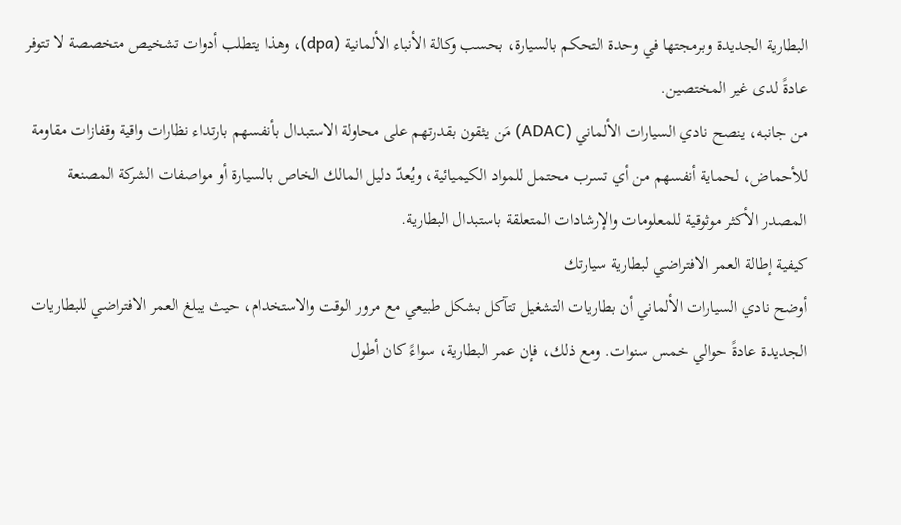البطارية الجديدة وبرمجتها في وحدة التحكم بالسيارة، بحسب وكالة الأنباء الألمانية (dpa)، وهذا يتطلب أدوات تشخيص متخصصة لا تتوفر عادةً لدى غير المختصين.
من جانبه، ينصح نادي السيارات الألماني (ADAC) مَن يثقون بقدرتهم على محاولة الاستبدال بأنفسهم بارتداء نظارات واقية وقفازات مقاومة للأحماض، لحماية أنفسهم من أي تسرب محتمل للمواد الكيميائية، ويُعدّ دليل المالك الخاص بالسيارة أو مواصفات الشركة المصنعة المصدر الأكثر موثوقية للمعلومات والإرشادات المتعلقة باستبدال البطارية.
كيفية إطالة العمر الافتراضي لبطارية سيارتك
أوضح نادي السيارات الألماني أن بطاريات التشغيل تتآكل بشكل طبيعي مع مرور الوقت والاستخدام، حيث يبلغ العمر الافتراضي للبطاريات الجديدة عادةً حوالي خمس سنوات. ومع ذلك، فإن عمر البطارية، سواءً كان أطول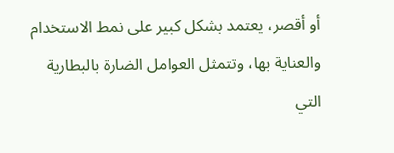أو أقصر، يعتمد بشكل كبير على نمط الاستخدام والعناية بها، وتتمثل العوامل الضارة بالبطارية التي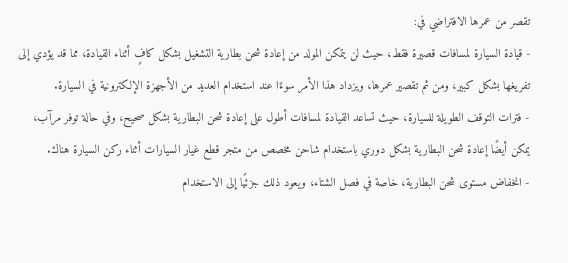تقصر من عمرها الافتراضي في:
- قيادة السيارة لمسافات قصيرة فقط، حيث لن يتمكن المولد من إعادة شحن بطارية التشغيل بشكل كافٍ أثناء القيادة، مما قد يؤدي إلى تفريغها بشكل كبير، ومن ثم تقصير عمرها، ويزداد هذا الأمر سوءًا عند استخدام العديد من الأجهزة الإلكترونية في السيارة.
- فترات التوقف الطويلة للسيارة، حيث تساعد القيادة لمسافات أطول على إعادة شحن البطارية بشكل صحيح، وفي حالة توفر مرآب، يمكن أيضًا إعادة شحن البطارية بشكل دوري باستخدام شاحن مخصص من متجر قطع غيار السيارات أثناء ركن السيارة هناك.
- انخفاض مستوى شحن البطارية، خاصة في فصل الشتاء، ويعود ذلك جزئيًا إلى الاستخدام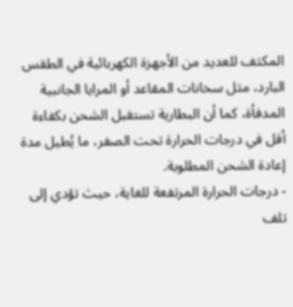المكثف للعديد من الأجهزة الكهربائية في الطقس البارد، مثل سخانات المقاعد أو المرايا الجانبية المدفأة، كما أن البطارية تستقبل الشحن بكفاءة أقل في درجات الحرارة تحت الصفر، ما يُطيل مدة إعادة الشحن المطلوبة.
- درجات الحرارة المرتفعة للغاية، حيث تؤدي إلى تلف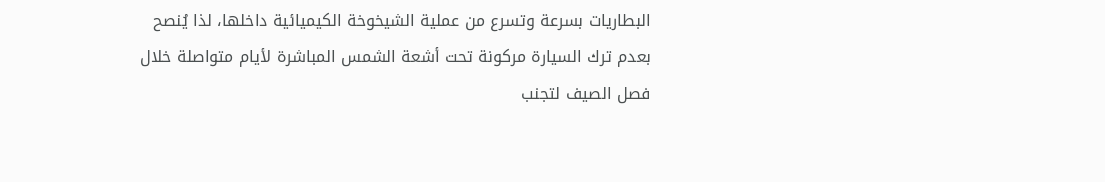البطاريات بسرعة وتسرع من عملية الشيخوخة الكيميائية داخلها، لذا يُنصح بعدم ترك السيارة مركونة تحت أشعة الشمس المباشرة لأيام متواصلة خلال فصل الصيف لتجنب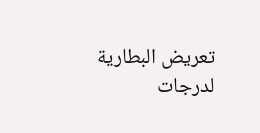تعريض البطارية لدرجات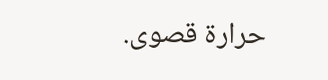حرارة قصوى.